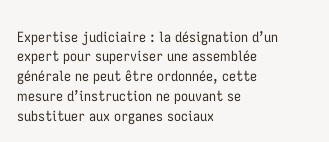Expertise judiciaire : la désignation d’un expert pour superviser une assemblée générale ne peut être ordonnée, cette mesure d’instruction ne pouvant se substituer aux organes sociaux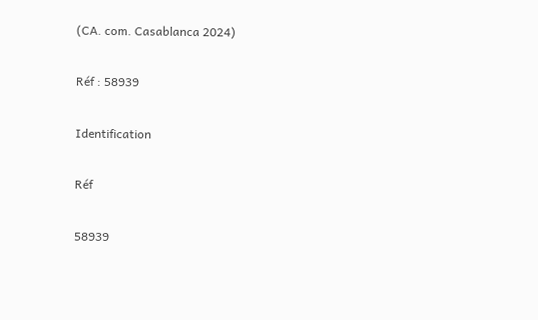(CA. com. Casablanca 2024)

Réf : 58939

Identification

Réf

58939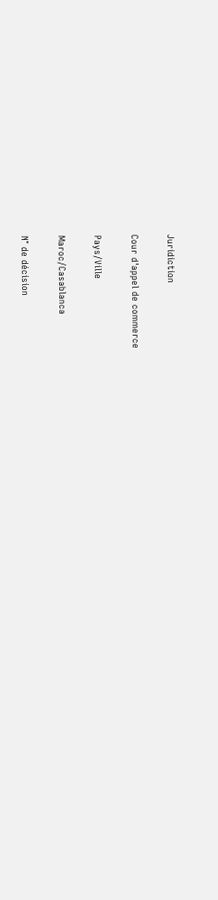Juridiction

Cour d'appel de commerce

Pays/Ville

Maroc/Casablanca

N° de décision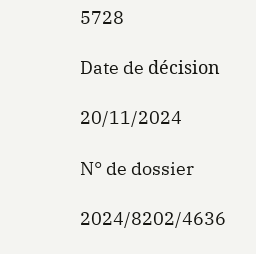5728

Date de décision

20/11/2024

N° de dossier

2024/8202/4636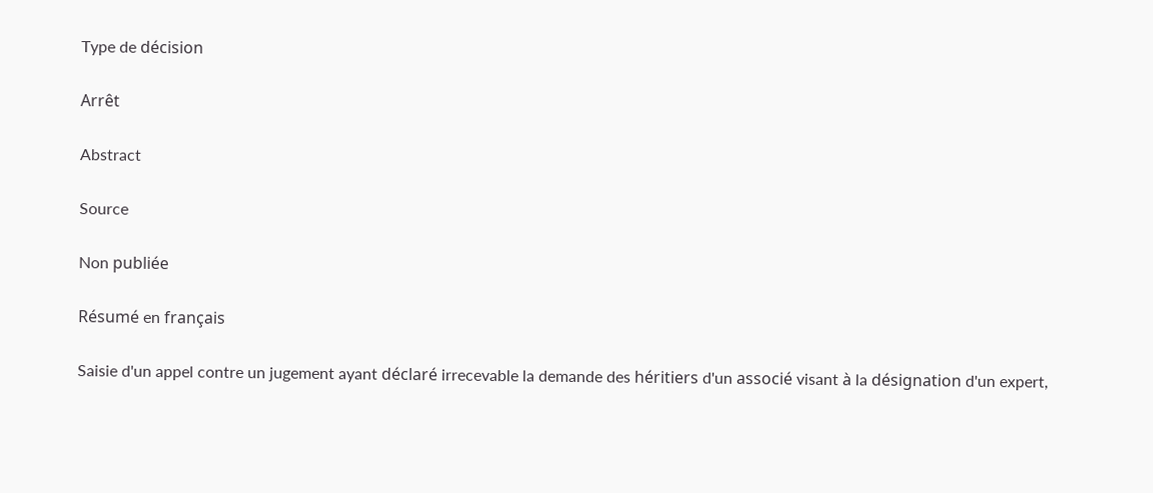Type de décision

Arrêt

Abstract

Source

Non publiée

Résumé en français

Saisie d'un appel contre un jugement ayant déclaré irrecevable la demande des héritiers d'un associé visant à la désignation d'un expert,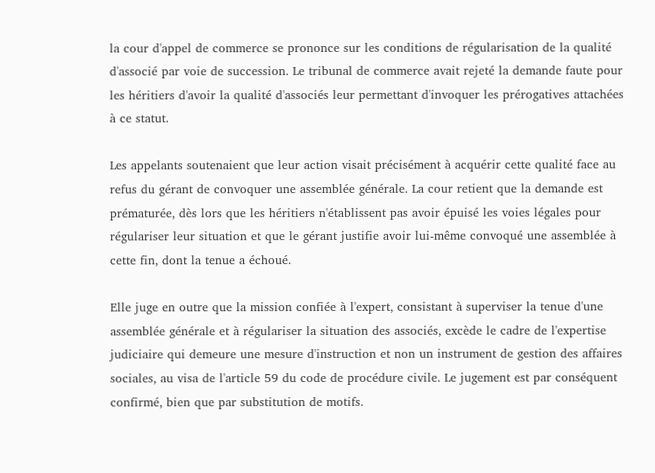la cour d'appel de commerce se prononce sur les conditions de régularisation de la qualité d'associé par voie de succession. Le tribunal de commerce avait rejeté la demande faute pour les héritiers d'avoir la qualité d'associés leur permettant d'invoquer les prérogatives attachées à ce statut.

Les appelants soutenaient que leur action visait précisément à acquérir cette qualité face au refus du gérant de convoquer une assemblée générale. La cour retient que la demande est prématurée, dès lors que les héritiers n'établissent pas avoir épuisé les voies légales pour régulariser leur situation et que le gérant justifie avoir lui-même convoqué une assemblée à cette fin, dont la tenue a échoué.

Elle juge en outre que la mission confiée à l'expert, consistant à superviser la tenue d'une assemblée générale et à régulariser la situation des associés, excède le cadre de l'expertise judiciaire qui demeure une mesure d'instruction et non un instrument de gestion des affaires sociales, au visa de l'article 59 du code de procédure civile. Le jugement est par conséquent confirmé, bien que par substitution de motifs.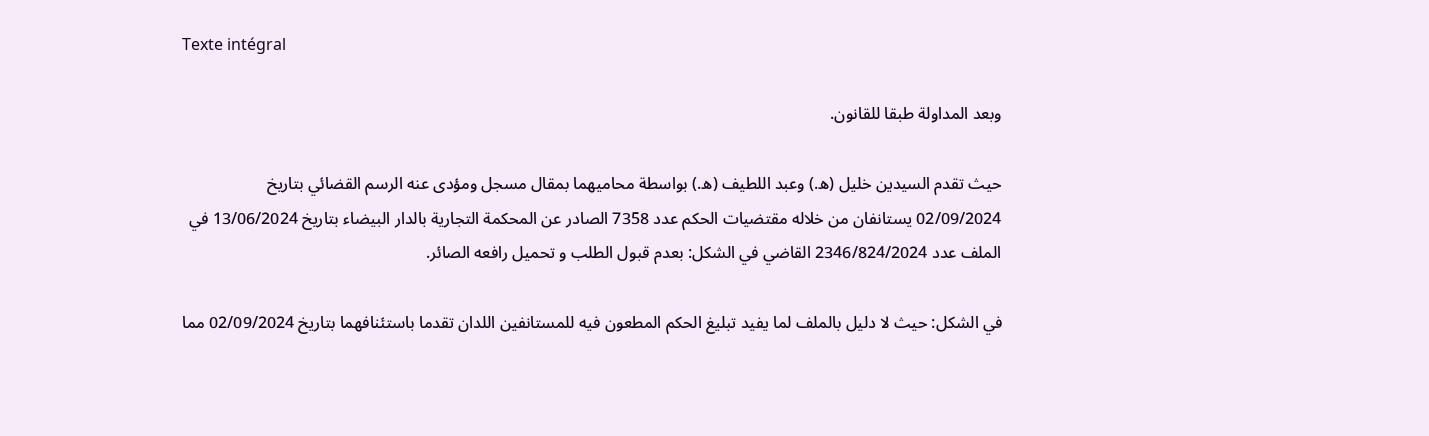Texte intégral

وبعد المداولة طبقا للقانون.

حيث تقدم السيدين خليل (ه.) وعبد اللطيف (ه.) بواسطة محاميهما بمقال مسجل ومؤدى عنه الرسم القضائي بتاريخ 02/09/2024 يستانفان من خلاله مقتضيات الحكم عدد 7358 الصادر عن المحكمة التجارية بالدار البيضاء بتاريخ 13/06/2024 في الملف عدد 2346/824/2024 القاضي في الشكل: بعدم قبول الطلب و تحميل رافعه الصائر.

في الشكل: حيث لا دليل بالملف لما يفيد تبليغ الحكم المطعون فيه للمستانفين اللدان تقدما باستئنافهما بتاريخ 02/09/2024 مما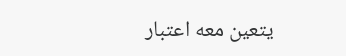يتعين معه اعتبار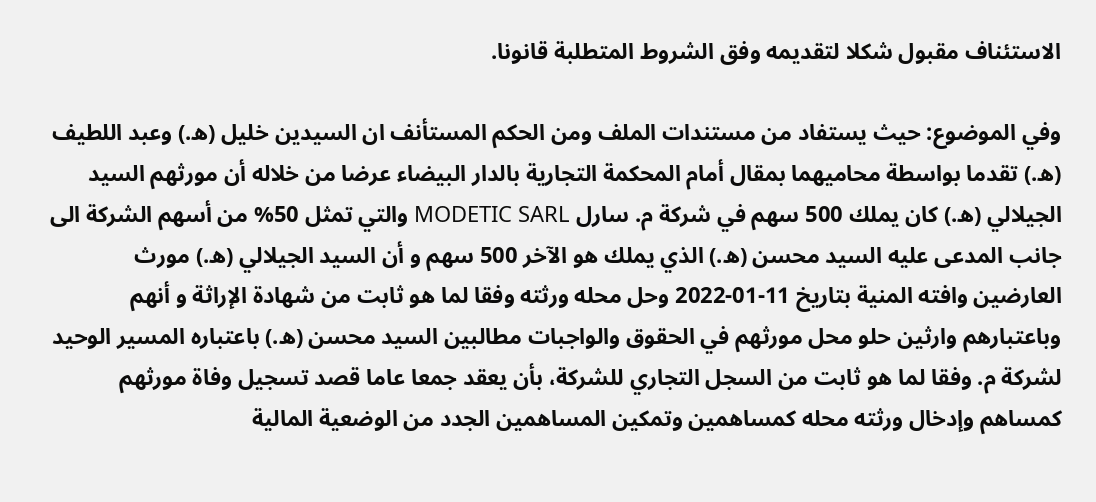الاستئناف مقبول شكلا لتقديمه وفق الشروط المتطلبة قانونا.

وفي الموضوع: حيث يستفاد من مستندات الملف ومن الحكم المستأنف ان السيدين خليل (ه.) وعبد اللطيف (ه.) تقدما بواسطة محاميهما بمقال أمام المحكمة التجارية بالدار البيضاء عرضا من خلاله أن مورثهم السيد الجيلالي (ه.) كان يملك 500 سهم في شركة م. سارل MODETIC SARL والتي تمثل 50% من أسهم الشركة الى جانب المدعى عليه السيد محسن (ه.) الذي يملك هو الآخر 500 سهم و أن السيد الجيلالي (ه.) مورث العارضين وافته المنية بتاريخ 11-01-2022 وحل محله ورثته وفقا لما هو ثابت من شهادة الإراثة و أنهم وباعتبارهم وارثين حلو محل مورثهم في الحقوق والواجبات مطالبين السيد محسن (ه.) باعتباره المسير الوحيد لشركة م. وفقا لما هو ثابت من السجل التجاري للشركة، بأن يعقد جمعا عاما قصد تسجيل وفاة مورثهم كمساهم وإدخال ورثته محله كمساهمين وتمكين المساهمين الجدد من الوضعية المالية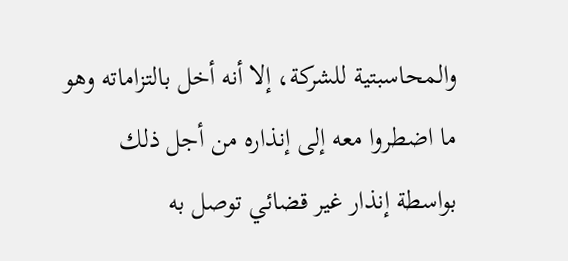والمحاسبتية للشركة، إلا أنه أخل بالتزاماته وهو ما اضطروا معه إلى إنذاره من أجل ذلك بواسطة إنذار غير قضائي توصل به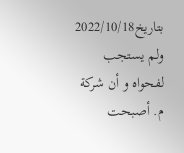بتاريخ2022/10/18 ولم يستجب لفحواه و أن شركة م. أصبحت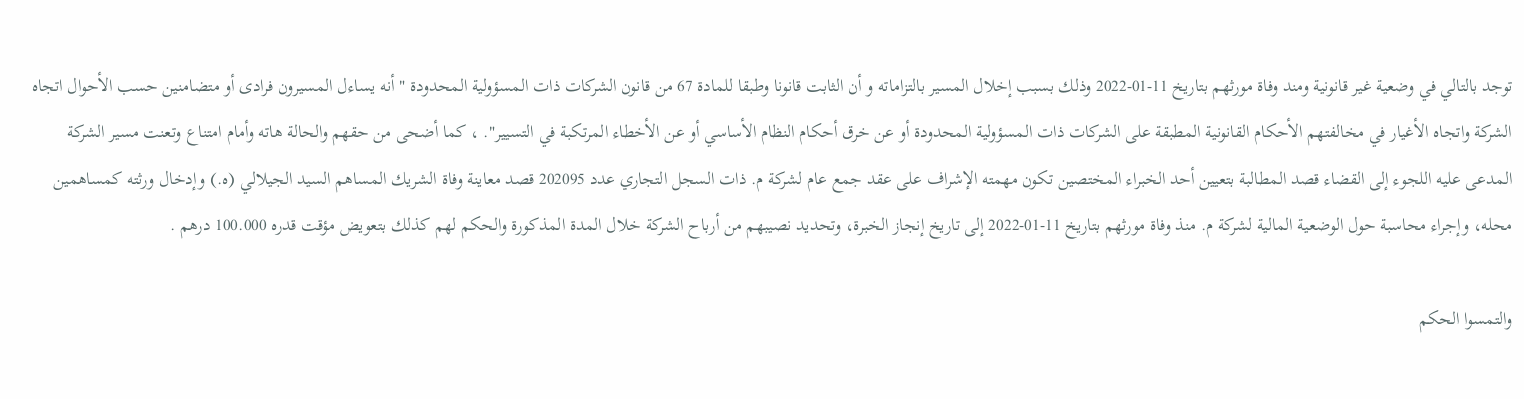توجد بالتالي في وضعية غير قانونية ومند وفاة مورثهم بتاريخ 11-01-2022 وذلك بسبب إخلال المسير بالتزاماته و أن الثابت قانونا وطبقا للمادة 67 من قانون الشركات ذات المسؤولية المحدودة " أنه يساءل المسيرون فرادى أو متضامنين حسب الأحوال اتجاه الشركة واتجاه الأغيار في مخالفتهم الأحكام القانونية المطبقة على الشركات ذات المسؤولية المحدودة أو عن خرق أحكام النظام الأساسي أو عن الأخطاء المرتكبة في التسيير". ، كما أضحى من حقهم والحالة هاته وأمام امتناع وتعنت مسير الشركة المدعى عليه اللجوء إلى القضاء قصد المطالبة بتعيين أحد الخبراء المختصين تكون مهمته الإشراف على عقد جمع عام لشركة م. ذات السجل التجاري عدد 202095 قصد معاينة وفاة الشريك المساهم السيد الجيلالي (ه.) وإدخال ورثته كمساهمين محله، وإجراء محاسبة حول الوضعية المالية لشركة م. منذ وفاة مورثهم بتاريخ 11-01-2022 إلى تاريخ إنجاز الخبرة، وتحديد نصيبهم من أرباح الشركة خلال المدة المذكورة والحكم لهم كذلك بتعويض مؤقت قدره 100.000 درهم .

والتمسوا الحكم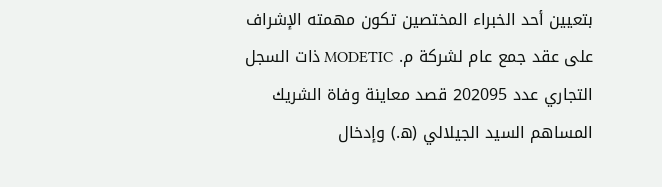بتعيين أحد الخبراء المختصين تكون مهمته الإشراف على عقد جمع عام لشركة م. MODETIC ذات السجل التجاري عدد 202095 قصد معاينة وفاة الشريك المساهم السيد الجيلالي (ه.) وإدخال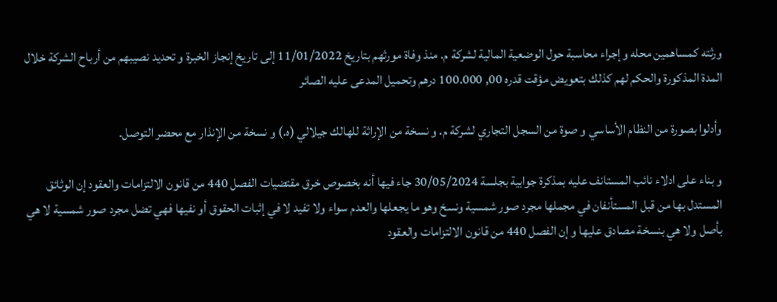ورثته كمساهمين محله وإجراء محاسبة حول الوضعية المالية لشركة م. منذ وفاة مورثهم بتاريخ 11/01/2022 إلى تاريخ إنجاز الخبرة و تحديد نصيبهم من أرباح الشركة خلال المدة المذكورة والحكم لهم كذلك بتعويض مؤقت قدره 00, 100.000 درهم وتحميل المدعى عليه الصائر

وأدلوا بصورة من النظام الأساسي و صوة من السجل التجاري لشركة م. و نسخة من الإراثة للهالك جيلالي (ه.) و نسخة من الإنذار مع محضر التوصل.

و بناء على ادلاء نائب المستانف عليه بمذكرة جوابية بجلسة 30/05/2024 جاء فيها أنه بخصوص خرق مقتضيات الفصل 440 من قانون الالتزامات والعقود إن الوثائق المستدل بها من قبل المستأنفان في مجملها مجرد صور شمسية ونسخ وهو ما يجعلها والعدم سواء ولا تفيد لا في إثبات الحقوق أو نفيها فهي تضل مجرد صور شمسية لا هي بأصل ولا هي بنسخة مصادق عليها و إن الفصل 440 من قانون الالتزامات والعقود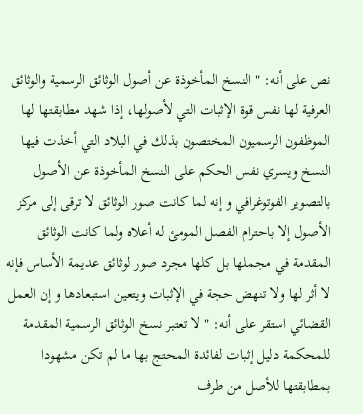نص على أنه: " النسخ المأخوذة عن أصول الوثائق الرسمية والوثائق العرفية لها نفس قوة الإثبات التي لأصولها، إذا شهد مطابقتها لها الموظفون الرسميون المختصون بذلك في البلاد التي أخذت فيها النسخ ويسري نفس الحكم على النسخ المأخوذة عن الأصول بالتصوير الفوتوغرافي و إنه لما كانت صور الوثائق لا ترقى إلى مركز الأصول إلا باحترام الفصل المومئ له أعلاه ولما كانت الوثائق المقدمة في مجملها بل كلها مجرد صور لوثائق عديمة الأساس فإنه لا أثر لها ولا تنهض حجة في الإثبات ويتعين استبعادها و إن العمل القضائي استقر على أنه: " لا تعتبر نسخ الوثائق الرسمية المقدمة للمحكمة دليل إثبات لفائدة المحتج بها ما لم تكن مشهودا بمطابقتها للأصل من طرف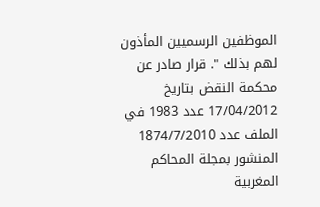الموظفين الرسميين المأذون لهم بذلك ". قرار صادر عن محكمة النقض بتاريخ 17/04/2012 عدد 1983 في الملف عدد 1874/7/2010 المنشور بمجلة المحاكم المغربية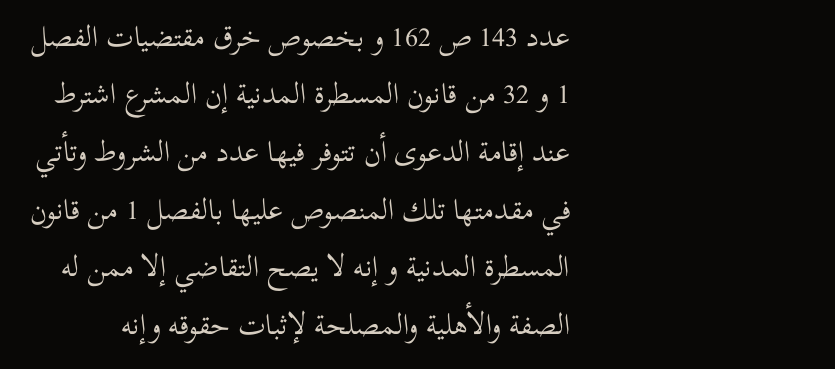عدد 143 ص 162 و بخصوص خرق مقتضيات الفصل 1 و 32 من قانون المسطرة المدنية إن المشرع اشترط عند إقامة الدعوى أن تتوفر فيها عدد من الشروط وتأتي في مقدمتها تلك المنصوص عليها بالفصل 1 من قانون المسطرة المدنية و إنه لا يصح التقاضي إلا ممن له الصفة والأهلية والمصلحة لإثبات حقوقه وإنه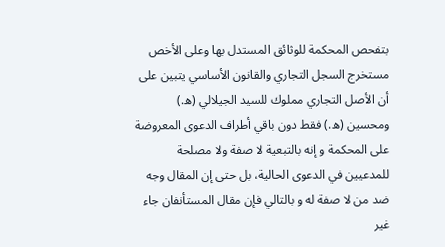بتفحص المحكمة للوثائق المستدل بها وعلى الأخص مستخرج السجل التجاري والقانون الأساسي يتبين على أن الأصل التجاري مملوك للسيد الجيلالي (ه.) ومحسين (ه.) فقط دون باقي أطراف الدعوى المعروضة على المحكمة و إنه بالتبعية لا صفة ولا مصلحة للمدعيين في الدعوى الحالية، بل حتى إن المقال وجه ضد من لا صفة له و بالتالي فإن مقال المستأنفان جاء غير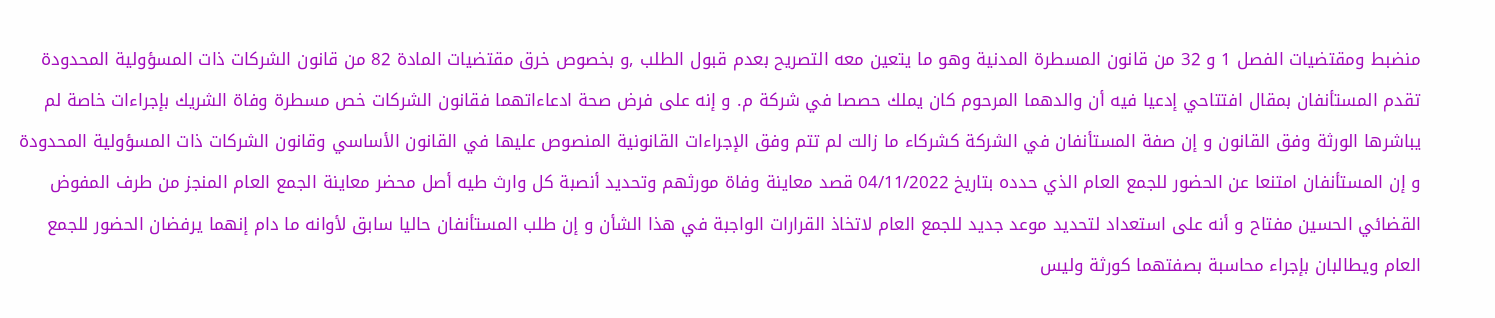منضبط ومقتضيات الفصل 1 و 32 من قانون المسطرة المدنية وهو ما يتعين معه التصريح بعدم قبول الطلب ,و بخصوص خرق مقتضيات المادة 82 من قانون الشركات ذات المسؤولية المحدودة تقدم المستأنفان بمقال افتتاحي إدعيا فيه أن والدهما المرحوم كان يملك حصصا في شركة م. و إنه على فرض صحة ادعاءاتهما فقانون الشركات خص مسطرة وفاة الشريك بإجراءات خاصة لم يباشرها الورثة وفق القانون و إن صفة المستأنفان في الشركة كشركاء ما زالت لم تتم وفق الإجراءات القانونية المنصوص عليها في القانون الأساسي وقانون الشركات ذات المسؤولية المحدودة و إن المستأنفان امتنعا عن الحضور للجمع العام الذي حدده بتاريخ 04/11/2022 قصد معاينة وفاة مورثهم وتحديد أنصبة كل وارث طيه أصل محضر معاينة الجمع العام المنجز من طرف المفوض القضائي الحسين مفتاح و أنه على استعداد لتحديد موعد جديد للجمع العام لاتخاذ القرارات الواجبة في هذا الشأن و إن طلب المستأنفان حاليا سابق لأوانه ما دام إنهما يرفضان الحضور للجمع العام ويطالبان بإجراء محاسبة بصفتهما كورثة وليس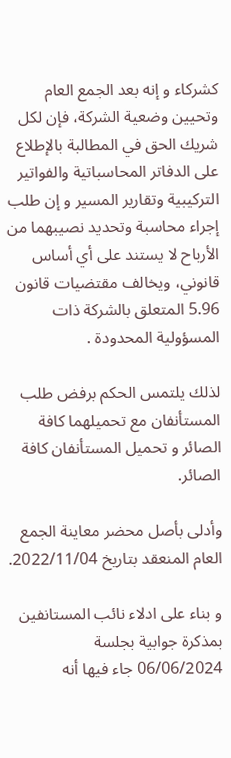كشركاء و إنه بعد الجمع العام وتحيين وضعية الشركة، فإن لكل شريك الحق في المطالبة بالإطلاع على الدفاتر المحاسباتية والفواتير التركيبية وتقارير المسير و إن طلب إجراء محاسبة وتحديد نصيبهما من الأرباح لا يستند على أي أساس قانوني، ويخالف مقتضيات قانون 5.96 المتعلق بالشركة ذات المسؤولية المحدودة .

لذلك يلتمس الحكم برفض طلب المستأنفان مع تحميلهما كافة الصائر و تحميل المستأنفان كافة الصائر.

وأدلى بأصل محضر معاينة الجمع العام المنعقد بتاريخ 2022/11/04.

و بناء على ادلاء نائب المستانفين بمذكرة جوابية بجلسة 06/06/2024 جاء فيها أنه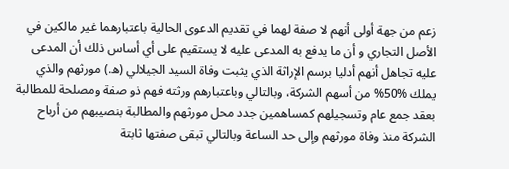زعم من جهة أولى أنهم لا صفة لهما في تقديم الدعوى الحالية باعتبارهما غير مالكين في الأصل التجاري و أن ما يدفع به المدعى عليه لا يستقيم على أي أساس ذلك أن المدعى عليه تجاهل أنهم أدليا برسم الإراثة الذي يثبت وفاة السيد الجيلالي (ه.) مورثهم والذي يملك %50% من أسهم الشركة، وبالتالي وباعتبارهم ورثته فهم ذو صفة ومصلحة للمطالبة بعقد جمع عام وتسجيلهم كمساهمين جدد محل مورثهم والمطالبة بنصيبهم من أرباح الشركة منذ وفاة مورثهم وإلى حد الساعة وبالتالي تبقى صفتها ثابتة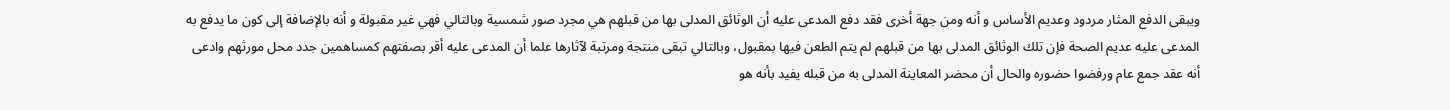ويبقى الدفع المثار مردود وعديم الأساس و أنه ومن جهة أخرى فقد دفع المدعى عليه أن الوثائق المدلى بها من قبلهم هي مجرد صور شمسية وبالتالي فهي غير مقبولة و أنه بالإضافة إلى كون ما يدفع به المدعى عليه عديم الصحة فإن تلك الوثائق المدلى بها من قبلهم لم يتم الطعن فيها بمقبول، وبالتالي تبقى منتجة ومرتبة لآثارها علما أن المدعى عليه أقر بصفتهم كمساهمين جدد محل مورثهم وادعى أنه عقد جمع عام ورفضوا حضوره والحال أن محضر المعاينة المدلى به من قبله يفيد بأنه هو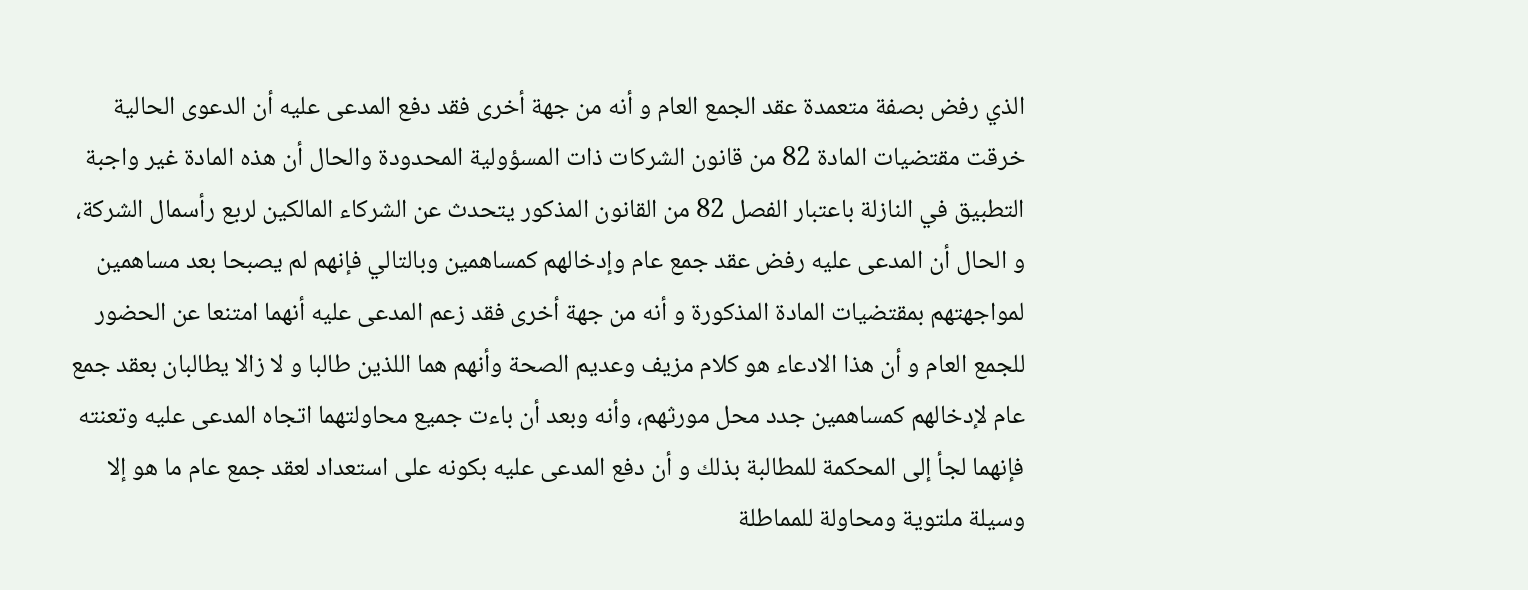الذي رفض بصفة متعمدة عقد الجمع العام و أنه من جهة أخرى فقد دفع المدعى عليه أن الدعوى الحالية خرقت مقتضيات المادة 82 من قانون الشركات ذات المسؤولية المحدودة والحال أن هذه المادة غير واجبة التطبيق في النازلة باعتبار الفصل 82 من القانون المذكور يتحدث عن الشركاء المالكين لربع رأسمال الشركة، و الحال أن المدعى عليه رفض عقد جمع عام وإدخالهم كمساهمين وبالتالي فإنهم لم يصبحا بعد مساهمين لمواجهتهم بمقتضيات المادة المذكورة و أنه من جهة أخرى فقد زعم المدعى عليه أنهما امتنعا عن الحضور للجمع العام و أن هذا الادعاء هو كلام مزيف وعديم الصحة وأنهم هما اللذين طالبا و لا زالا يطالبان بعقد جمع عام لإدخالهم كمساهمين جدد محل مورثهم، وأنه وبعد أن باءت جميع محاولتهما اتجاه المدعى عليه وتعنته فإنهما لجأ إلى المحكمة للمطالبة بذلك و أن دفع المدعى عليه بكونه على استعداد لعقد جمع عام ما هو إلا وسيلة ملتوية ومحاولة للمماطلة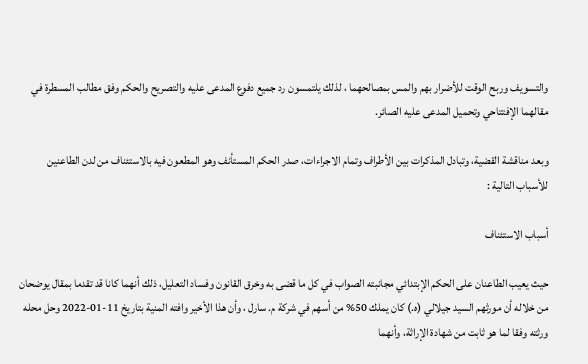والتسويف وربح الوقت للأضرار بهم والمس بمصالحهما ، لذلك يلتمسون رد جميع دفوع المدعى عليه والتصريح والحكم وفق مطالب المسطرة في مقالهما الإفتتاحي وتحميل المدعى عليه الصائر.

وبعد مناقشة القضية، وتبادل المذكرات بين الأطراف وتمام الاجراءات، صدر الحكم المستأنف وهو المطعون فيه بالاستئناف من لدن الطاعنين للأسباب التالية :

أسباب الاستئناف

حيث يعيب الطاعنان على الحكم الإبتدائي مجانبته الصواب في كل ما قضى به وخرق القانون وفساد التعليل، ذلك أنهما كانا قد تقدما بمقال يوضحان من خلاله أن مورثهم السيد جيلالي (ه.) كان يملك 50% من أسهم في شركة م. سارل ، وأن هذا الأخير وافته المنية بتاريخ 11-01-2022 وحل محله ورثته وفقا لما هو ثابت من شهادة الإراثة، وأنهما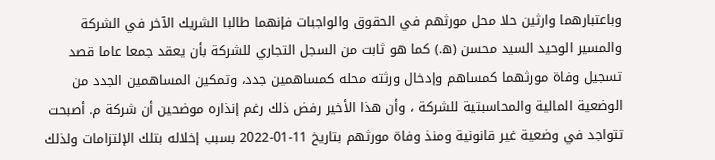وباعتبارهما وارثين حلا محل مورثهم في الحقوق والواجبات فإنهما طالبا الشريك الآخر في الشركة والمسير الوحيد السيد محسن (ه.) كما هو ثابت من السجل التجاري للشركة بأن يعقد جمعا عاما قصد تسجيل وفاة مورثهما كمساهم وإدخال ورثته محله كمساهمين جدد، وتمكين المساهمين الجدد من الوضعية المالية والمحاسبتية للشركة ، وأن هذا الأخير رفض ذلك رغم إنذاره موضحين أن شركة م. أصبحت تتواجد في وضعية غير قانونية ومنذ وفاة مورثهم بتاريخ 11-01-2022 بسبب إخلاله بتلك الإلتزامات ولذلك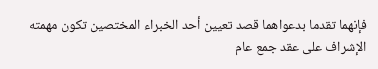فإنهما تقدما بدعواهما قصد تعيين أحد الخبراء المختصين تكون مهمته الإشراف على عقد جمع عام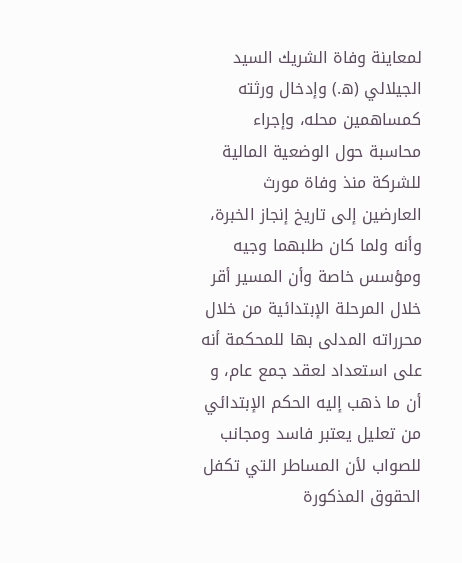لمعاينة وفاة الشريك السيد الجيلالي (ه.) وإدخال ورثته كمساهمين محله، وإجراء محاسبة حول الوضعية المالية للشركة منذ وفاة مورث العارضين إلى تاريخ إنجاز الخبرة، وأنه ولما كان طلبهما وجيه ومؤسس خاصة وأن المسير أقر خلال المرحلة الإبتدائية من خلال محرراته المدلى بها للمحكمة أنه على استعداد لعقد جمع عام، و أن ما ذهب إليه الحكم الإبتدائي من تعليل يعتبر فاسد ومجانب للصواب لأن المساطر التي تكفل الحقوق المذكورة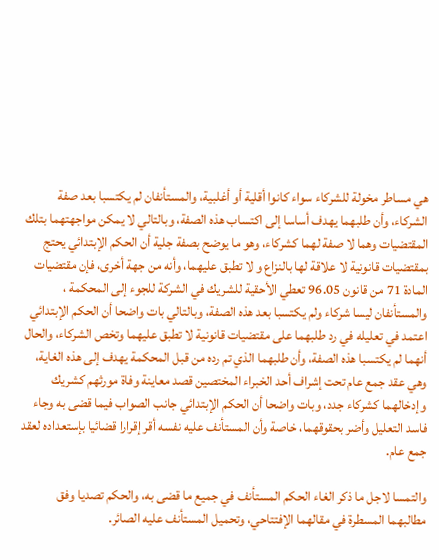هي مساطر مخولة للشركاء سواء كانوا أقلية أو أغلبية، والمستأنفان لم يكتسبا بعد صفة الشركاء، وأن طلبهما يهدف أساسا إلى اكتساب هذه الصفة، وبالتالي لا يمكن مواجهتهما بتلك المقتضيات وهما لا صفة لهما كشركاء، وهو ما يوضح بصفة جلية أن الحكم الإبتدائي يحتج بمقتضيات قانونية لا علاقة لها بالنزاع و لا تطبق عليهما، وأنه من جهة أخرى، فإن مقتضيات المادة 71 من قانون 96.05 تعطي الأحقية للشريك في الشركة للجوء إلى المحكمة ، والمستأنفان ليسا شركاء ولم يكتسبا بعد هذه الصفة، وبالتالي بات واضحا أن الحكم الإبتدائي اعتمد في تعليله في رد طلبهما على مقتضيات قانونية لا تطبق عليهما وتخص الشركاء، والحال أنهما لم يكتسبا هذه الصفة، وأن طلبهما الذي تم رده من قبل المحكمة يهدف إلى هذه الغاية، وهي عقد جمع عام تحت إشراف أحد الخبراء المختصين قصد معاينة وفاة مورثهم كشريك وإدخالهما كشركاء جدد، وبات واضحا أن الحكم الإبتدائي جانب الصواب فيما قضى به وجاء فاسد التعليل وأضر بحقوقهما، خاصة وأن المستأنف عليه نفسه أقر إقرارا قضائيا بإستعداده لعقد جمع عام.

والتمسا لاجل ما ذكر الغاء الحكم المستأنف في جميع ما قضى به، والحكم تصديا وفق مطالبهما المسطرة في مقالهما الإفتتاحي، وتحميل المستأنف عليه الصائر.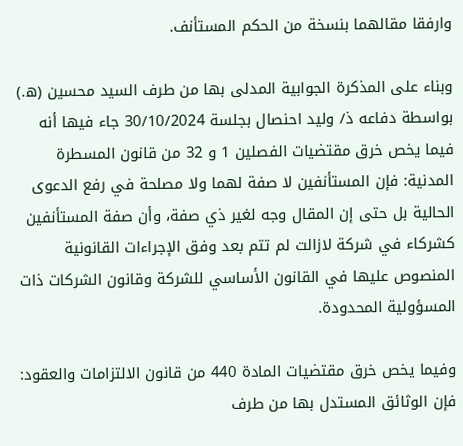وارفقا مقالهما بنسخة من الحكم المستأنف.

وبناء على المذكرة الجوابية المدلى بها من طرف السيد محسين (ه.) بواسطة دفاعه ذ/ وليد احنصال بجلسة 30/10/2024 جاء فيها أنه فيما يخص خرق مقتضيات الفصلين 1 و 32 من قانون المسطرة المدنية: فإن المستأنفين لا صفة لهما ولا مصلحة في رفع الدعوى الحالية بل حتى إن المقال وجه لغير ذي صفة، وأن صفة المستأنفين كشركاء في شركة لازالت لم تتم بعد وفق الإجراءات القانونية المنصوص عليها في القانون الأساسي للشركة وقانون الشركات ذات المسؤولية المحدودة.

وفيما يخص خرق مقتضيات المادة 440 من قانون الالتزامات والعقود: فإن الوثائق المستدل بها من طرف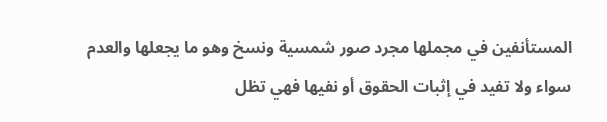المستأنفين في مجملها مجرد صور شمسية ونسخ وهو ما يجعلها والعدم سواء ولا تفيد في إثبات الحقوق أو نفيها فهي تظل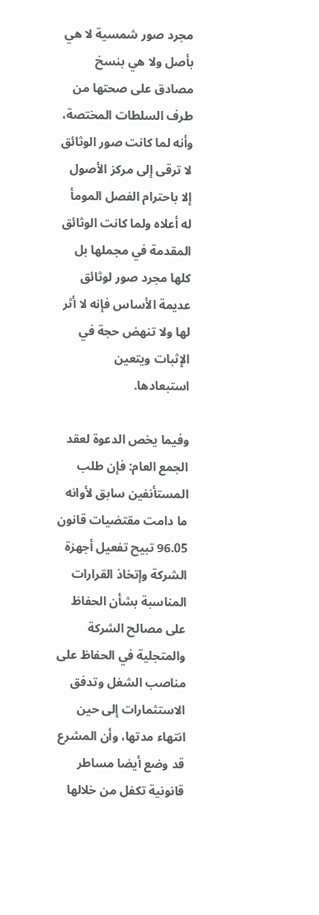مجرد صور شمسية لا هي بأصل ولا هي بنسخ مصادق على صحتها من طرف السلطات المختصة، وأنه لما كانت صور الوثائق لا ترقى إلى مركز الأصول إلا باحترام الفصل المومأ له أعلاه ولما كانت الوثائق المقدمة في مجملها بل كلها مجرد صور لوثائق عديمة الأساس فإنه لا أثر لها ولا تنهض حجة في الإثبات ويتعين استبعادها.

وفيما يخص الدعوة لعقد الجمع العام: فإن طلب المستأنفين سابق لأوانه ما دامت مقتضيات قانون 96.05 تبيح تفعيل أجهزة الشركة وإتخاذ القرارات المناسبة بشأن الحفاظ على مصالح الشركة والمتجلية في الحفاظ على مناصب الشغل وتدفق الاستثمارات إلى حين انتهاء مدتها، وأن المشرع قد وضع أيضا مساطر قانونية تكفل من خلالها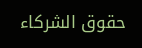حقوق الشركاء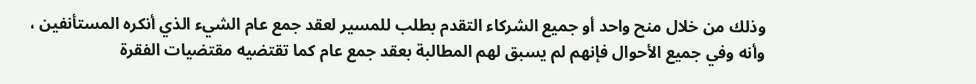وذلك من خلال منح واحد أو جميع الشركاء التقدم بطلب للمسير لعقد جمع عام الشيء الذي أنكره المستأنفين ، وأنه وفي جميع الأحوال فإنهم لم يسبق لهم المطالبة بعقد جمع عام كما تقتضيه مقتضيات الفقرة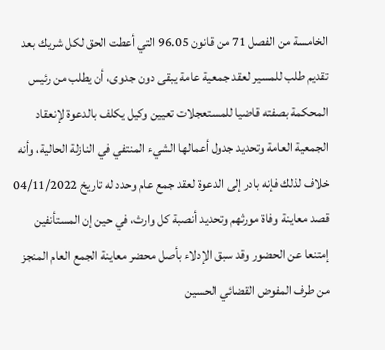الخامسة من الفصل 71 من قانون 96.05 التي أعطت الحق لكل شريك بعد تقديم طلب للمسير لعقد جمعية عامة يبقى دون جدوى، أن يطلب من رئيس المحكمة بصفته قاضيا للمستعجلات تعيين وكيل يكلف بالدعوة لإنعقاد الجمعية العامة وتحديد جدول أعمالها الشيء المنتفي في النازلة الحالية، وأنه خلاف لذلك فإنه بادر إلى الدعوة لعقد جمع عام وحدد له تاريخ 04/11/2022 قصد معاينة وفاة مورثهم وتحديد أنصبة كل وارث، في حين إن المستأنفين إمتنعا عن الحضور وقد سبق الإدلاء بأصل محضر معاينة الجمع العام المنجز من طرف المفوض القضائي الحسين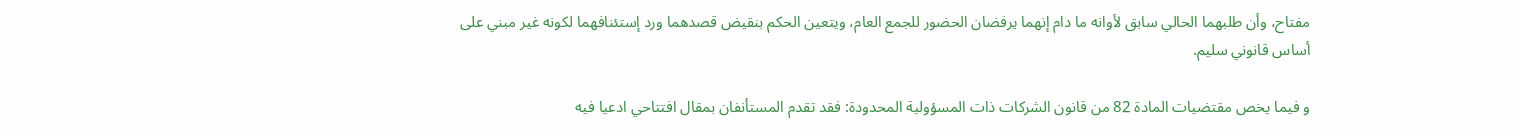مفتاح، وأن طلبهما الحالي سابق لأوانه ما دام إنهما يرفضان الحضور للجمع العام، ويتعين الحكم بنقيض قصدهما ورد إستئنافهما لكونه غير مبني على أساس قانوني سليم.

و فيما يخص مقتضيات المادة 82 من قانون الشركات ذات المسؤولية المحدودة: فقد تقدم المستأنفان بمقال افتتاحي ادعيا فيه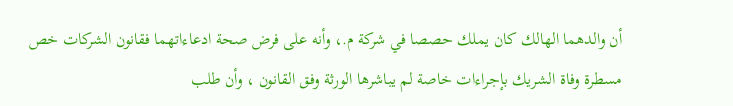أن والدهما الهالك كان يملك حصصا في شركة م.، وأنه على فرض صحة ادعاءاتهما فقانون الشركات خص مسطرة وفاة الشريك بإجراءات خاصة لم يباشرها الورثة وفق القانون ، وأن طلب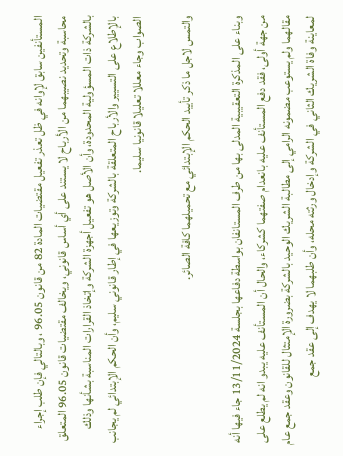المستأنفين سابق لإوانه في ظل تعذر تفعيل مقتضيات المادة 82 من قانون 96.05 ، وبالتالي فإن طلب إجراء محاسبة وتحديد نصيبهما من الأرباح لا يستند على أي أساس قانوني، ويخالف مقتضيات قانون 96.05 المتعلق بالشركة ذات المسؤولية المحدودة، وأن الأصل هو تفعيل أجهزة الشركة وإتخاذ القرارات المناسبة بشأنها وذلك بالإطلاع على التسيير والأرباح المتعلقة بالشركة وتوزيعها في إطار قانوني سليم، وأن الحكم الإبتدائي لم يجانب الصواب وجاء معللا تعليلا قانونيا سليما.

والتمس لاجل ما ذكر تأييد الحكم الإبتدائي مع تحميلهما كافة الصائر.

وبناء على المذكرة التعقيبية المدلى بها من طرف المستانفان بواسطة دفاعها بجلسة 13/11/2024 جاء فيها أنه من جهة أولى، فقد دفع المستأنف عليه بانعدام صفتهما كشركاء، والحال أن المستأنف عليه يبدو انه لم يطلع على مقالهما ولم يستوعب مضمونه الرامي إلى مطالبة الشريك الوحيد بالشركة بضرورة الإمتثال للقانون وعقد جمع عام لمعاينة وفاة الشريك الثاني في الشركة وإدخال ورثته محله، وأن طلبهما لا يهدف إلى عقد جمع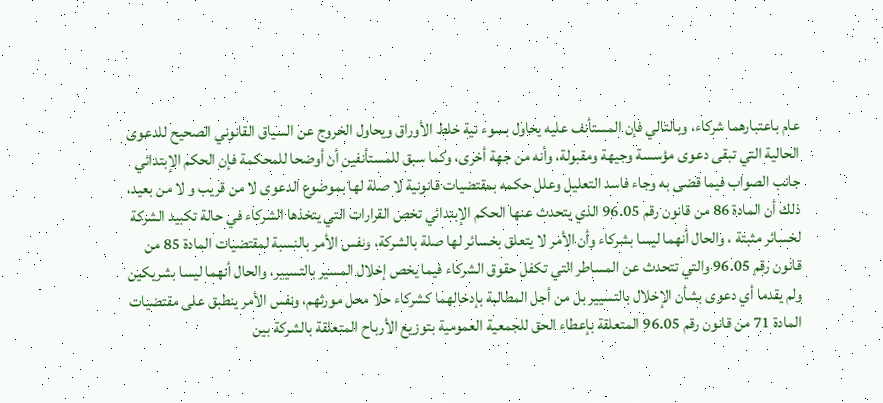عام باعتبارهما شركاء، وبالتالي فإن المستأنف عليه يحاول بسوء نية خلط الأوراق ويحاول الخروج عن السياق القانوني الصحيح للدعوى الحالية التي تبقى دعوى مؤسسة وجيهة ومقبولة، وأنه من جهة أخرى، وكما سبق للمستأنفين أن أوضحا للمحكمة فإن الحكم الإبتدائي جانب الصواب فيما قضى به وجاء فاسد التعليل وعلل حكمه بمقتضيات قانونية لا صلة لها بموضوع الدعوى لا من قريب و لا من بعيد، ذلك أن المادة 86 من قانون رقم 96.05 الذي يتحدث عنها الحكم الإبتدائي تخص القرارات التي يتخذها الشركاء في حالة تكبيد الشركة لخسائر مثبتة ، والحال أنهما ليسا بشركاء وأن الأمر لا يتعلق بخسائر لها صلة بالشركة، ونفس الأمر بالنسبة لمقتضيات المادة 85 من قانون رقم 96.05 والتي تتحدث عن المساطر التي تكفل حقوق الشركاء فيما يخص إخلال المسير بالتسيير، والحال أنهما ليسا بشريكين ولم يقدما أي دعوى بشأن الإخلال بالتسيير بل من أجل المطالبة بإدخالهما كشركاء حلا محل مورثهم، ونفس الأمر ينطبق على مقتضيات المادة 71 من قانون رقم 96.05 المتعلقة بإعطاء الحق للجمعية العمومية بتوزيع الأرباح المتعلقة بالشركة بين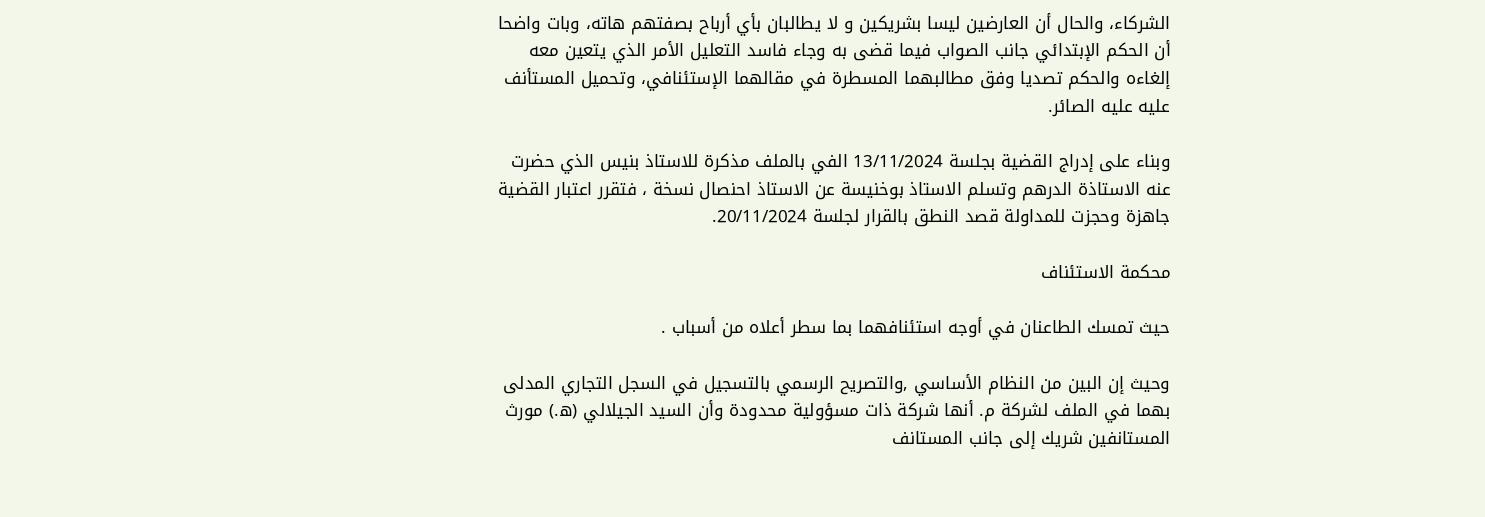الشركاء، والحال أن العارضين ليسا بشريكين و لا يطالبان بأي أرباح بصفتهم هاته، وبات واضحا أن الحكم الإبتدائي جانب الصواب فيما قضى به وجاء فاسد التعليل الأمر الذي يتعين معه إلغاءه والحكم تصديا وفق مطالبهما المسطرة في مقالهما الإستئنافي، وتحميل المستأنف عليه عليه الصائر.

وبناء على إدراج القضية بجلسة 13/11/2024 الفي بالملف مذكرة للاستاذ بنيس الذي حضرت عنه الاستاذة الدرهم وتسلم الاستاذ بوخنيسة عن الاستاذ احنصال نسخة ، فتقرر اعتبار القضية جاهزة وحجزت للمداولة قصد النطق بالقرار لجلسة 20/11/2024.

محكمة الاستئناف

حيث تمسك الطاعنان في أوجه استئنافهما بما سطر أعلاه من أسباب .

وحيث إن البين من النظام الأساسي ,والتصريح الرسمي بالتسجيل في السجل التجاري المدلى بهما في الملف لشركة م. أنها شركة ذات مسؤولية محدودة وأن السيد الجيلالي (ه.) مورث المستانفين شريك إلى جانب المستانف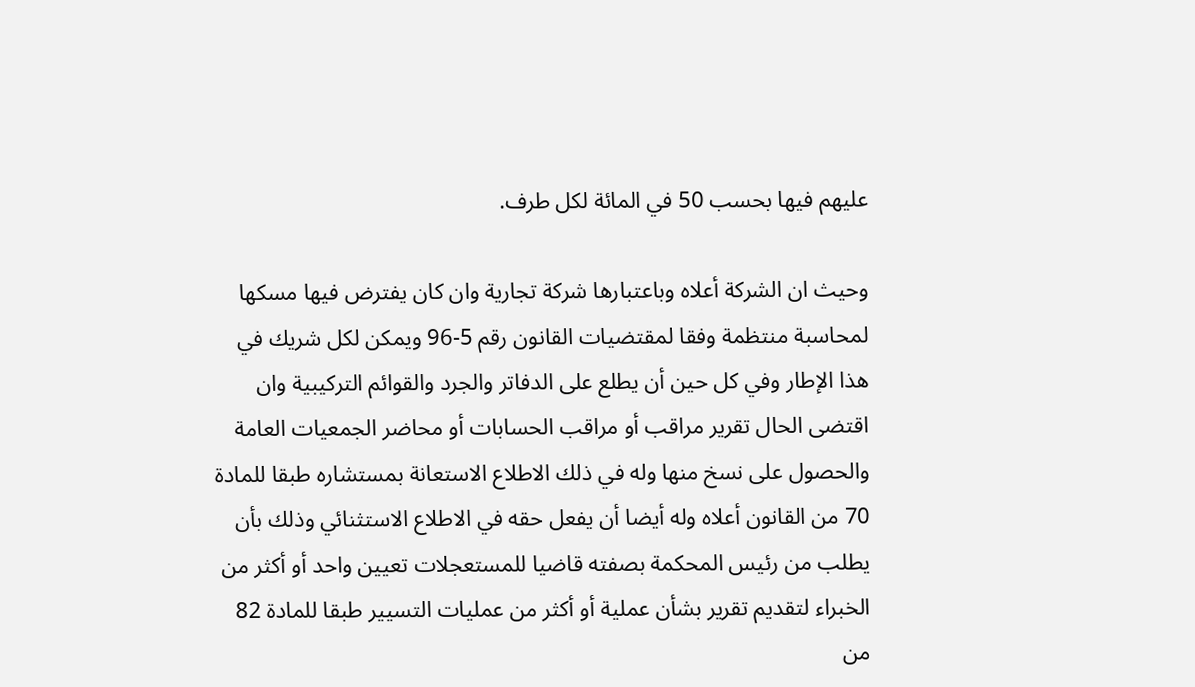عليهم فيها بحسب 50 في المائة لكل طرف.

وحيث ان الشركة أعلاه وباعتبارها شركة تجارية وان كان يفترض فيها مسكها لمحاسبة منتظمة وفقا لمقتضيات القانون رقم 5-96 ويمكن لكل شريك في هذا الإطار وفي كل حين أن يطلع على الدفاتر والجرد والقوائم التركيبية وان اقتضى الحال تقرير مراقب أو مراقب الحسابات أو محاضر الجمعيات العامة والحصول على نسخ منها وله في ذلك الاطلاع الاستعانة بمستشاره طبقا للمادة 70 من القانون أعلاه وله أيضا أن يفعل حقه في الاطلاع الاستثنائي وذلك بأن يطلب من رئيس المحكمة بصفته قاضيا للمستعجلات تعيين واحد أو أكثر من الخبراء لتقديم تقرير بشأن عملية أو أكثر من عمليات التسيير طبقا للمادة 82 من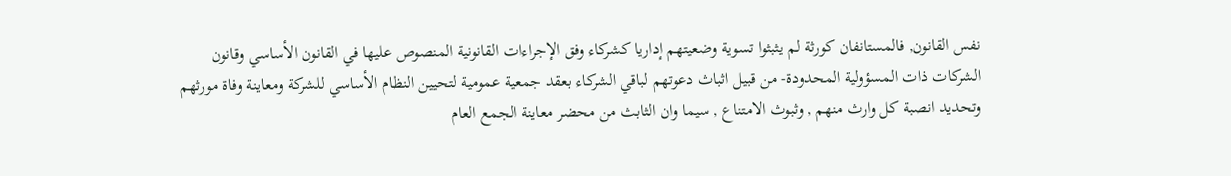نفس القانون, فالمستانفان كورثة لم يثبثوا تسوية وضعيتهم إداريا كشركاء وفق الإجراءات القانونية المنصوص عليها في القانون الأساسي وقانون الشركات ذات المسؤولية المحدودة- من قبيل اثباث دعوتهم لباقي الشركاء بعقد جمعية عمومية لتحيين النظام الأساسي للشركة ومعاينة وفاة مورثهم وتحديد انصبة كل وارث منهم , وثبوث الامتناع , سيما وان الثابث من محضر معاينة الجمع العام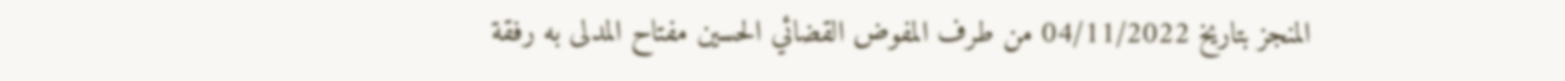المنجز بتاريخ 04/11/2022 من طرف المفوض القضائي الحسين مفتاح المدلى به رفقة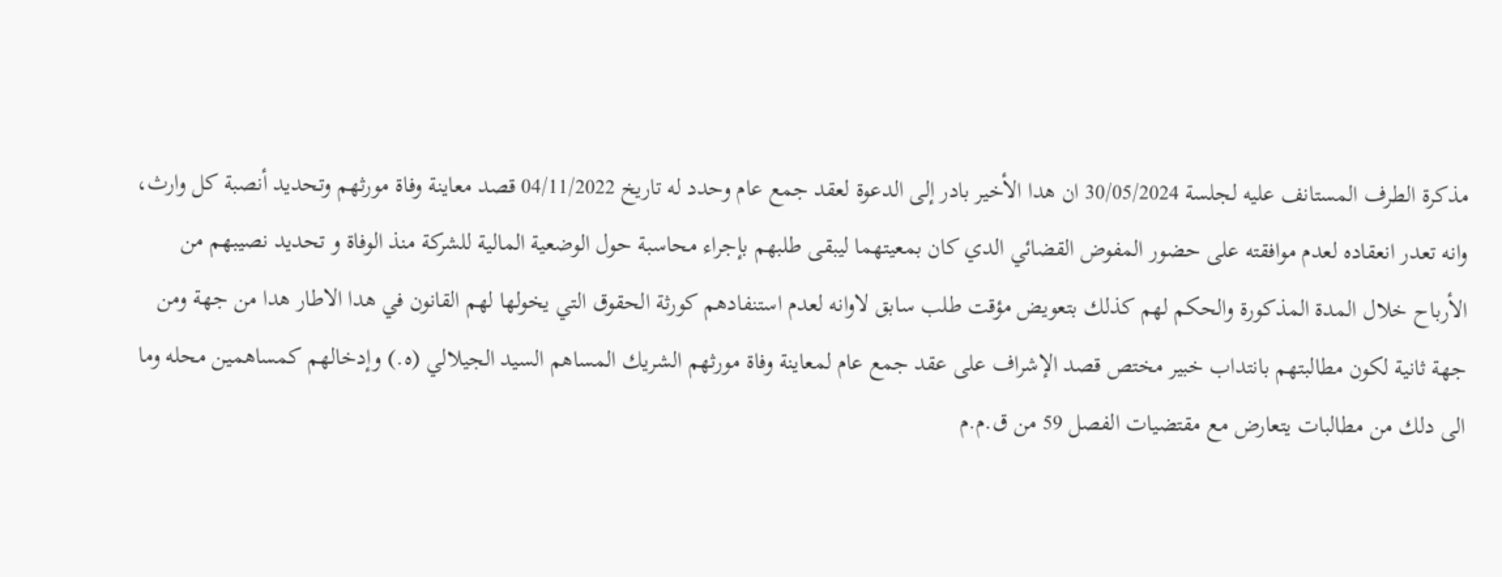مذكرة الطرف المستانف عليه لجلسة 30/05/2024 ان هدا الأخير بادر إلى الدعوة لعقد جمع عام وحدد له تاريخ 04/11/2022 قصد معاينة وفاة مورثهم وتحديد أنصبة كل وارث، وانه تعدر انعقاده لعدم موافقته على حضور المفوض القضائي الدي كان بمعيتهما ليبقى طلبهم بإجراء محاسبة حول الوضعية المالية للشركة منذ الوفاة و تحديد نصيبهم من الأرباح خلال المدة المذكورة والحكم لهم كذلك بتعويض مؤقت طلب سابق لاوانه لعدم استنفادهم كورثة الحقوق التي يخولها لهم القانون في هدا الاطار هدا من جهة ومن جهة ثانية لكون مطالبتهم بانتداب خبير مختص قصد الإشراف على عقد جمع عام لمعاينة وفاة مورثهم الشريك المساهم السيد الجيلالي (ه.) وإدخالهم كمساهمين محله وما الى دلك من مطالبات يتعارض مع مقتضيات الفصل 59 من ق.م.م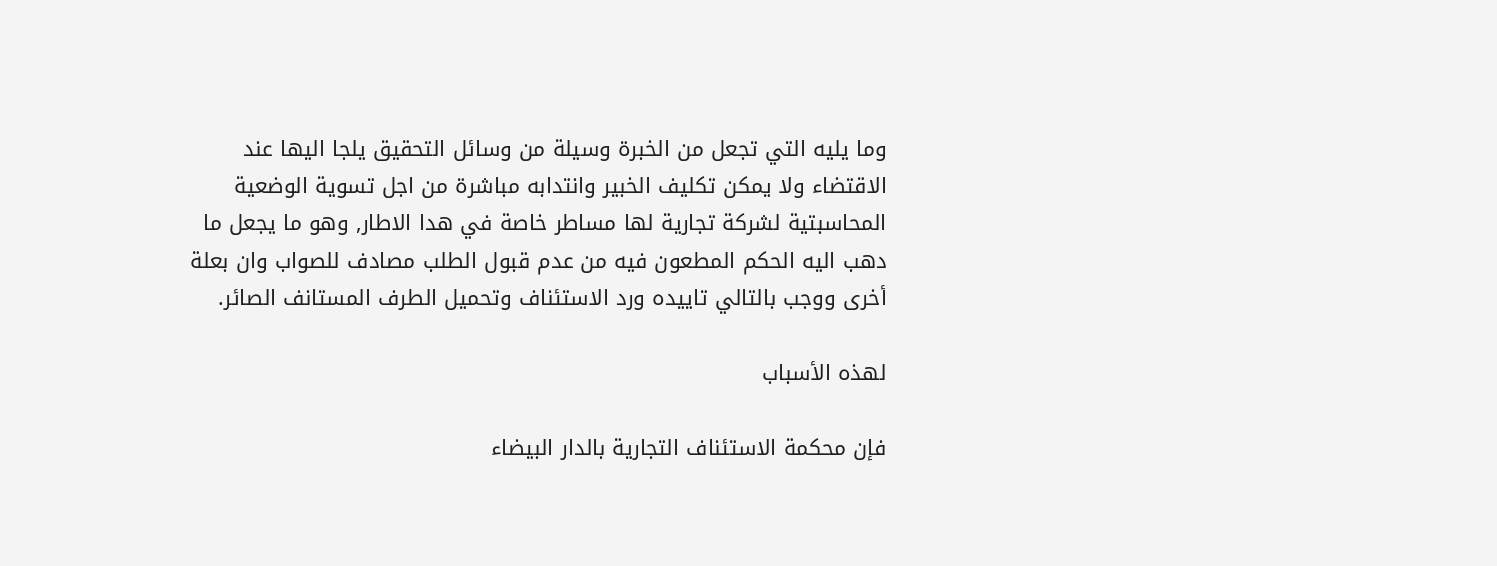وما يليه التي تجعل من الخبرة وسيلة من وسائل التحقيق يلجا اليها عند الاقتضاء ولا يمكن تكليف الخبير وانتدابه مباشرة من اجل تسوية الوضعية المحاسبتية لشركة تجارية لها مساطر خاصة في هدا الاطار, وهو ما يجعل ما دهب اليه الحكم المطعون فيه من عدم قبول الطلب مصادف للصواب وان بعلة أخرى ووجب بالتالي تاييده ورد الاستئناف وتحميل الطرف المستانف الصائر.

لهذه الأسباب

فإن محكمة الاستئناف التجارية بالدار البيضاء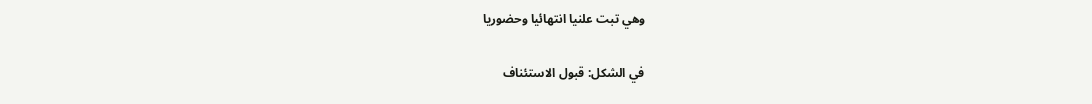وهي تبت علنيا انتهائيا وحضوريا

في الشكل: قبول الاستئناف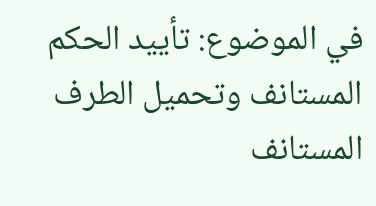في الموضوع: تأييد الحكم المستانف وتحميل الطرف المستانف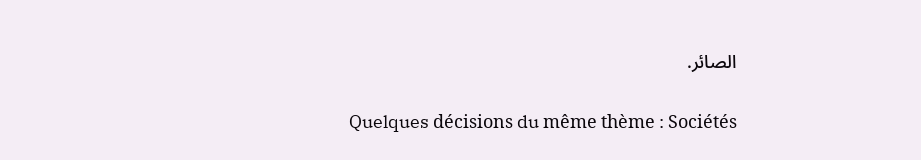الصائر.

Quelques décisions du même thème : Sociétés